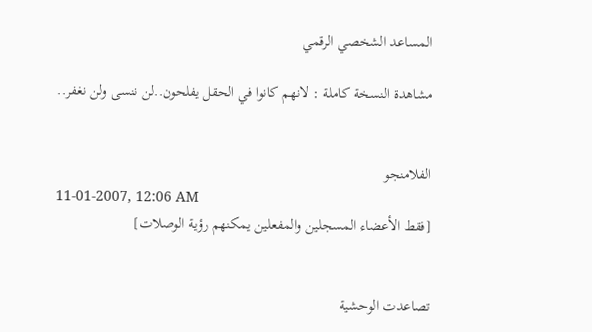المساعد الشخصي الرقمي

مشاهدة النسخة كاملة : لانهم كانوا في الحقل يفلحون..لن ننسى ولن نغفر..


الفلامنجو
11-01-2007, 12:06 AM
[فقط الأعضاء المسجلين والمفعلين يمكنهم رؤية الوصلات]


تصاعدت الوحشية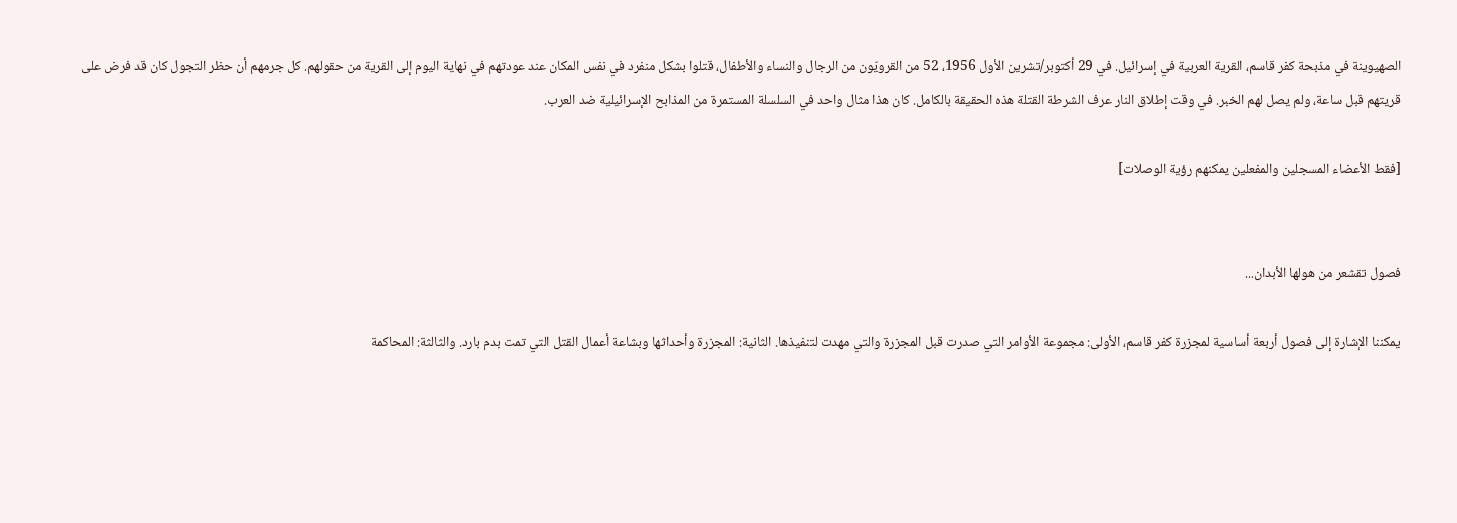الصهيوينة في مذبحة كفر قاسم، القرية العربية في إسرائيل. في 29 أكتوبر/تشرين الأول 1956، 52 من القرويّون من الرجال والنساء والأطفال، قتلوا بشكل منفرد في نفس المكان عند عودتهم في نهاية اليوم إلى القرية من حقولهم. كل جرمهم أن حظر التجول كان قد فرض على قريتهم قبل ساعة، ولم يصل لهم الخبر. في وقت إطلاق النار عرف الشرطة القتلة هذه الحقيقة بالكامل. كان هذا مثال واحد في السلسلة المستمرة من المذابح الإسرائيلية ضد العرب.

[فقط الأعضاء المسجلين والمفعلين يمكنهم رؤية الوصلات]


فصول تقشعر من هولها الأبدان...

يمكننا الإشارة إلى فصول أربعة أساسية لمجزرة كفر قاسم، الأولى: مجموعة الأوامر التي صدرت قبل المجزرة والتي مهدت لتنفيذها. الثانية: المجزرة وأحداثها وبشاعة أعمال القتل التي تمت بدم بارد. والثالثة: المحاكمة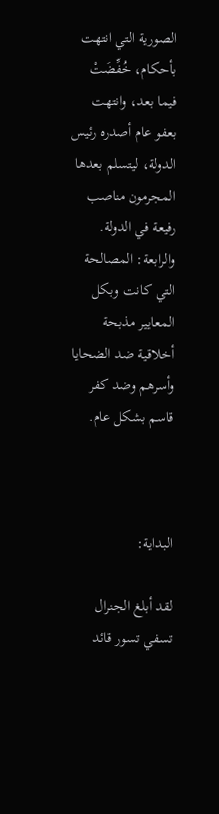الصورية التي انتهت بأحكام، خُفِّضَتْ فيما بعد، وانتهت بعفو عام أصدره رئيس الدولة، ليتسلم بعدها المجرمون مناصب رفيعة في الدولة. والرابعة: المصالحة التي كانت وبكل المعايير مذبحة أخلاقية ضد الضحايا وأسرهم وضد كفر قاسم بشكل عام.



البداية:

لقد أبلغ الجنرال تسفي تسور قائد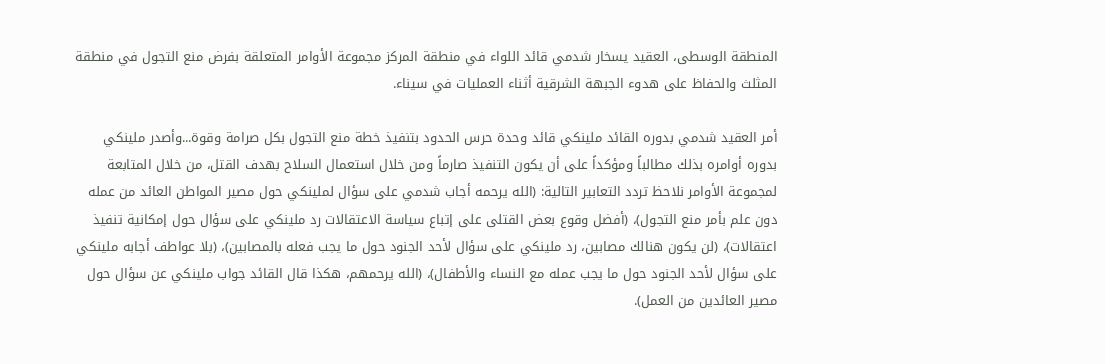المنطقة الوسطى، العقيد يسخار شدمي قائد اللواء في منطقة المركز مجموعة الأوامر المتعلقة بفرض منع التجول في منطقة المثلث والحفاظ على هدوء الجبهة الشرقية أثناء العمليات في سيناء.

أمر العقيد شدمي بدوره القائد ملينكي قائد وحدة حرس الحدود بتنفيذ خطة منع التجول بكل صرامة وقوة...وأصدر ملينكي بدوره أوامره بذلك مطالباً ومؤكداً على أن يكون التنفيذ صارماً ومن خلال استعمال السلاح بهدف القتل، من خلال المتابعة لمجموعة الأوامر نلاحظ تردد التعابير التالية: (الله يرحمه أجاب شدمي على سؤال لملينكي حول مصير المواطن العائد من عمله دون علم بأمر منع التجول)، (أفضل وقوع بعض القتلى على إتباع سياسة الاعتقالات رد ملينكي على سؤال حول إمكانية تنفيذ اعتقالات)، (لن يكون هنالك مصابين، رد ملينكي على سؤال لأحد الجنود حول ما يجب فعله بالمصابين)، (بلا عواطف أجابه ملينكي على سؤال لأحد الجنود حول ما يجب عمله مع النساء والأطفال)، (الله يرحمهم، هكذا قال القائد جواب ملينكي عن سؤال حول مصير العائدين من العمل).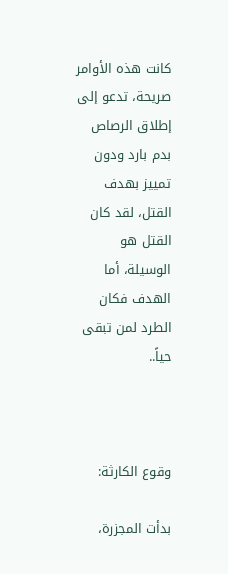كانت هذه الأوامر صريحة، تدعو إلى إطلاق الرصاص بدم بارد ودون تمييز بهدف القتل، لقد كان القتل هو الوسيلة، أما الهدف فكان الطرد لمن تبقى حياً..



وقوع الكارثة:

بدأت المجزرة،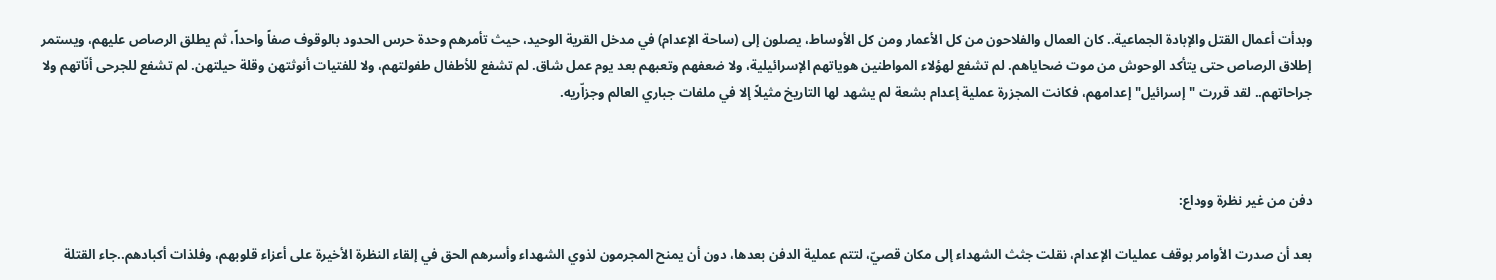وبدأت أعمال القتل والإبادة الجماعية.. كان العمال والفلاحون من كل الأعمار ومن كل الأوساط، يصلون إلى (ساحة الإعدام) في مدخل القرية الوحيد، حيث تأمرهم وحدة حرس الحدود بالوقوف صفاً واحداً، ثم يطلق الرصاص عليهم، ويستمر إطلاق الرصاص حتى يتأكد الوحوش من موت ضحاياهم. لم تشفع لهؤلاء المواطنين هوياتهم الإسرائيلية، ولا ضعفهم وتعبهم بعد يوم عمل شاق. لم تشفع للأطفال طفولتهم، ولا للفتيات أنوثتهن وقلة حيلتهن. لم تشفع للجرحى أنّاتهم ولا جراحاتهم.. لقد قررت "إسرائيل" إعدامهم، فكانت المجزرة عملية إعدام بشعة لم يشهد لها التاريخ مثيلاً إلا في ملفات جباري العالم وجزاّريه.



دفن من غير نظرة ووداع:

بعد أن صدرت الأوامر بوقف عمليات الإعدام، نقلت جثث الشهداء إلى مكان قصيّ، لتتم عملية الدفن بعدها، دون أن يمنح المجرمون لذوي الشهداء وأسرهم الحق في إلقاء النظرة الأخيرة على أعزاء قلوبهم، وفلذات أكبادهم..جاء القتلة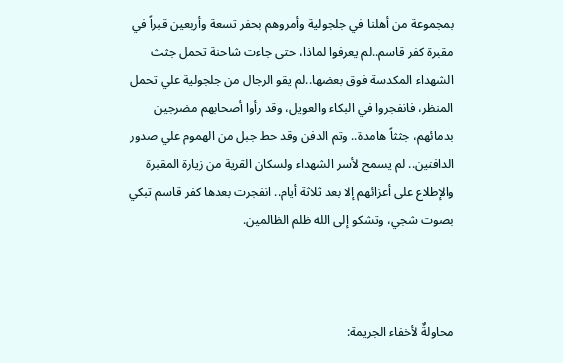بمجموعة من أهلنا في جلجولية وأمروهم بحفر تسعة وأربعين قبراً في مقبرة كفر قاسم..لم يعرفوا لماذا، حتى جاءت شاحنة تحمل جثث الشهداء المكدسة فوق بعضها..لم يقو الرجال من جلجولية علي تحمل المنظر، فانفجروا في البكاء والعويل، وقد رأوا أصحابهم مضرجين بدمائهم، جثثاً هامدة.. وتم الدفن وقد حط جبل من الهموم علي صدور الدافنين.. لم يسمح لأسر الشهداء ولسكان القرية من زيارة المقبرة والإطلاع على أعزائهم إلا بعد ثلاثة أيام.. انفجرت بعدها كفر قاسم تبكي بصوت شجي، وتشكو إلى الله ظلم الظالمين.



محاولةٌ لأخفاء الجريمة: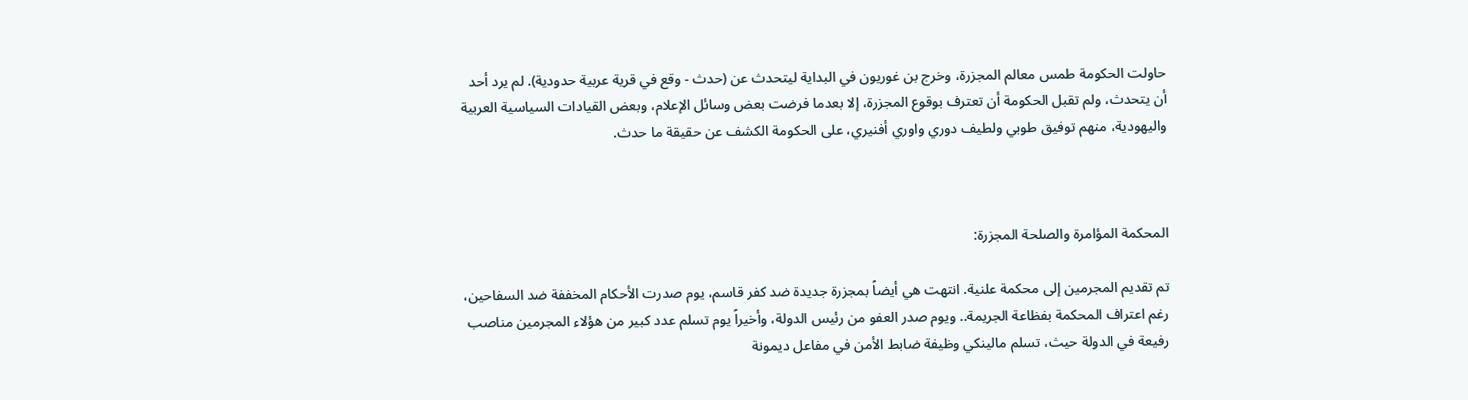حاولت الحكومة طمس معالم المجزرة، وخرج بن غوريون في البداية ليتحدث عن (حدث - وقع في قرية عربية حدودية). لم يرد أحد أن يتحدث، ولم تقبل الحكومة أن تعترف بوقوع المجزرة، إلا بعدما فرضت بعض وسائل الإعلام، وبعض القيادات السياسية العربية واليهودية، منهم توفيق طوبي ولطيف دوري واوري أفنيري، على الحكومة الكشف عن حقيقة ما حدث.



المحكمة المؤامرة والصلحة المجزرة:

تم تقديم المجرمين إلى محكمة علنية. انتهت هي أيضاً بمجزرة جديدة ضد كفر قاسم، يوم صدرت الأحكام المخففة ضد السفاحين، رغم اعتراف المحكمة بفظاعة الجريمة.. ويوم صدر العفو من رئيس الدولة، وأخيراً يوم تسلم عدد كبير من هؤلاء المجرمين مناصب رفيعة في الدولة حيث، تسلم مالينكي وظيفة ضابط الأمن في مفاعل ديمونة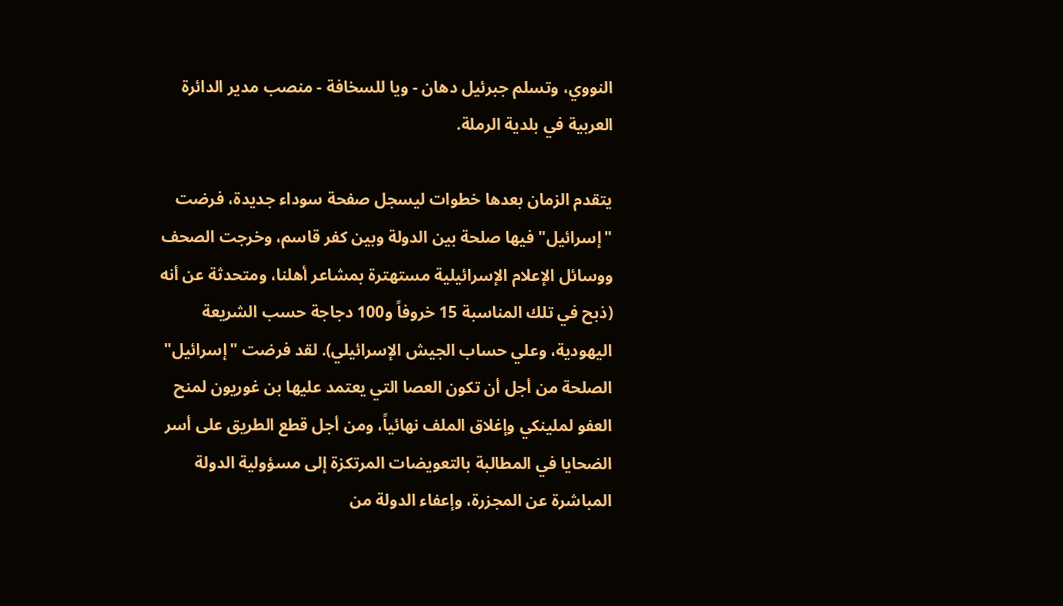النووي، وتسلم جبرئيل دهان - ويا للسخافة - منصب مدير الدائرة العربية في بلدية الرملة.

يتقدم الزمان بعدها خطوات ليسجل صفحة سوداء جديدة، فرضت "إسرائيل" فيها صلحة بين الدولة وبين كفر قاسم، وخرجت الصحف ووسائل الإعلام الإسرائيلية مستهترة بمشاعر أهلنا، ومتحدثة عن أنه (ذبح في تلك المناسبة 15 خروفاً و100 دجاجة حسب الشريعة اليهودية، وعلي حساب الجيش الإسرائيلي). لقد فرضت "إسرائيل" الصلحة من أجل أن تكون العصا التي يعتمد عليها بن غوريون لمنح العفو لملينكي وإغلاق الملف نهائياً، ومن أجل قطع الطريق على أسر الضحايا في المطالبة بالتعويضات المرتكزة إلى مسؤولية الدولة المباشرة عن المجزرة، وإعفاء الدولة من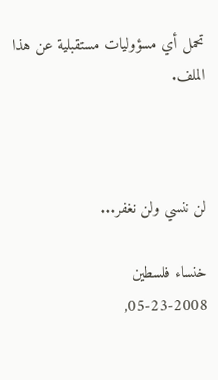تحمل أي مسؤوليات مستقبلية عن هذا الملف.



لن ننسي ولن نغفر...

خنساء فلسطين
05-23-2008,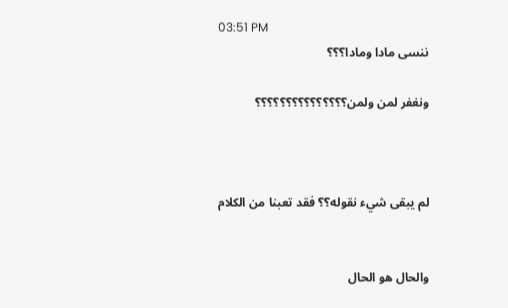03:51 PM
ننسى مادا ومادا؟؟؟

ونغفر لمن ولمن؟؟؟؟؟؟؟؟؟؟؟؟؟؟؟



لم يبقى شيء نقوله؟؟ فقد تعبنا من الكلام


والحال هو الحال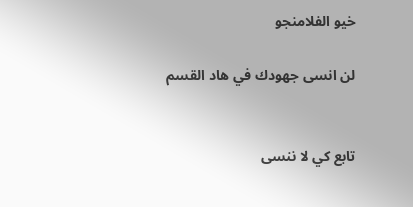خيو الفلامنجو

لن انسى جهودك في هاد القسم


تابع كي لا ننسى